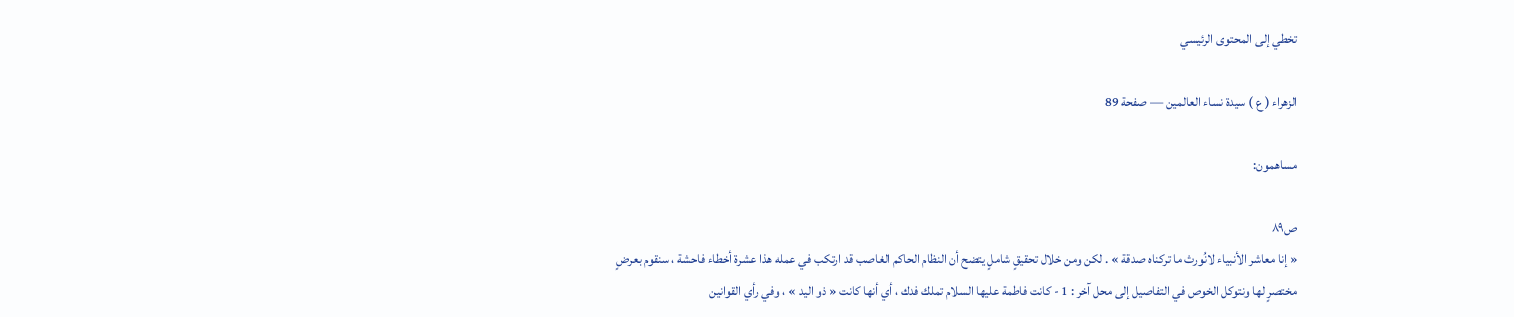تخطي إلى المحتوى الرئيسي

الزهراء ( ع ) سيدة نساء العالمين — صفحة 89

مساهمون:

ص٨٩
« إنا معاشر الأنبياء لانُورث ما تركناه صدقة » . لكن ومن خلال تحقيقٍ شاملٍ يتضح أن النظام الحاكم الغاصب قد ارتكب في عمله هذا عشرة أخطاء فاحشة ، سنقوم بعرضٍ مختصرٍ لها ونتوكل الخوص في التفاصيل إلى محل آخر : 1 - كانت فاطمة عليها السلام تملك فدك ، أي أنها كانت « ذو اليد » ، وفي رأي القوانين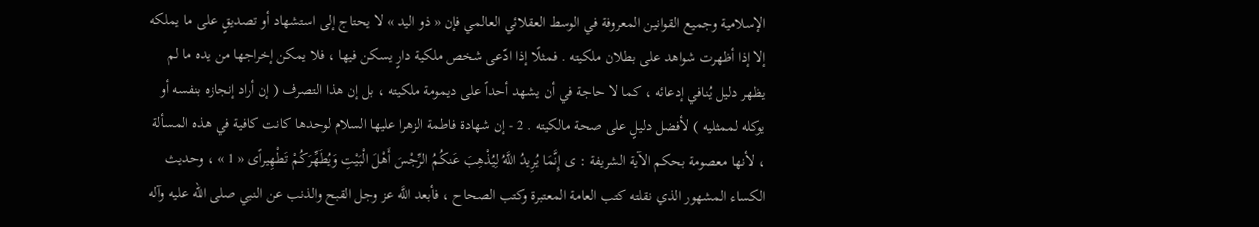الإسلامية وجميع القوانين المعروفة في الوسط العقلائي العالمي فإن « ذو اليد » لا يحتاج إلى استشهاد أو تصديقٍ على ما يملكه إلا إذا أظهرت شواهد على بطلان ملكيته . فمثلًا إذا ادّعى شخص ملكية دارٍ يسكن فيها ، فلا يمكن إخراجها من يده ما لم يظهر دليل يُنافي إدعائه ، كما لا حاجة في أن يشهد أحداً على ديمومة ملكيته ، بل إن هذا التصرف ( إن أراد إنجازه بنفسه أو يوكله لممثليه ) لأفضل دليلٍ على صحة مالكيته . 2 - إن شهادة فاطمة الزهرا عليها السلام لوحدها كانت كافية في هذه المسألة ، لأنها معصومة بحكم الآية الشريفة : ى إِنَّمَا يُرِيدُ اللَّهُ لِيُذْهِبَ عَنكُمُ الرِّجْسَ أَهْلَ الْبَيْتِ وَيُطَهِّرَكُمْ تَطْهِيراًى « 1 » ، وحديث الكساء المشهور الذي نقلته كتب العامة المعتبرة وكتب الصحاح ، فأبعد اللَّه عز وجل القبح والذنب عن النبي صلى الله عليه وآله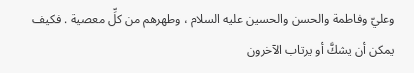وعليّ وفاطمة والحسن والحسين عليه السلام ، وطهرهم من كلِّ معصية . فكيف يمكن أن يشكَّ أو يرتاب الآخرون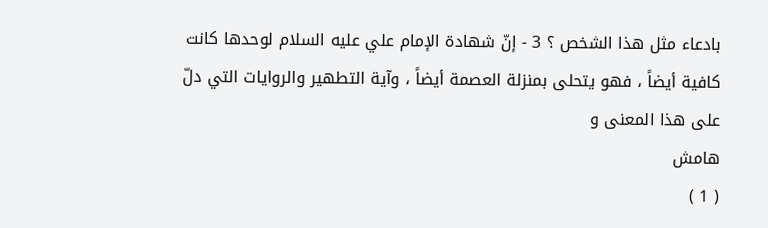بادعاء مثل هذا الشخص ؟ 3 - إنّ شهادة الإمام علي عليه السلام لوحدها كانت كافية أيضاً ، فهو يتحلى بمنزلة العصمة أيضاً ، وآية التطهير والروايات التي دلّ على هذا المعنى و
هامش
( 1 )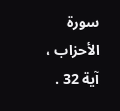سورة الأحزاب ، آية 32 .